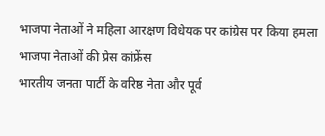भाजपा नेताओं ने महिला आरक्षण विधेयक पर कांग्रेस पर किया हमला
भाजपा नेताओं की प्रेस कांफ्रेंस
भारतीय जनता पार्टी के वरिष्ठ नेता और पूर्व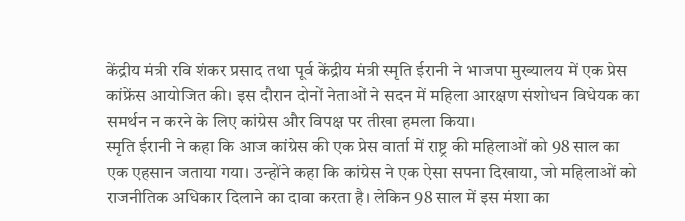केंद्रीय मंत्री रवि शंकर प्रसाद तथा पूर्व केंद्रीय मंत्री स्मृति ईरानी ने भाजपा मुख्यालय में एक प्रेस कांफ्रेंस आयोजित की। इस दौरान दोनों नेताओं ने सदन में महिला आरक्षण संशोधन विधेयक का समर्थन न करने के लिए कांग्रेस और विपक्ष पर तीखा हमला किया।
स्मृति ईरानी ने कहा कि आज कांग्रेस की एक प्रेस वार्ता में राष्ट्र की महिलाओं को 98 साल का एक एहसान जताया गया। उन्होंने कहा कि कांग्रेस ने एक ऐसा सपना दिखाया, जो महिलाओं को राजनीतिक अधिकार दिलाने का दावा करता है। लेकिन 98 साल में इस मंशा का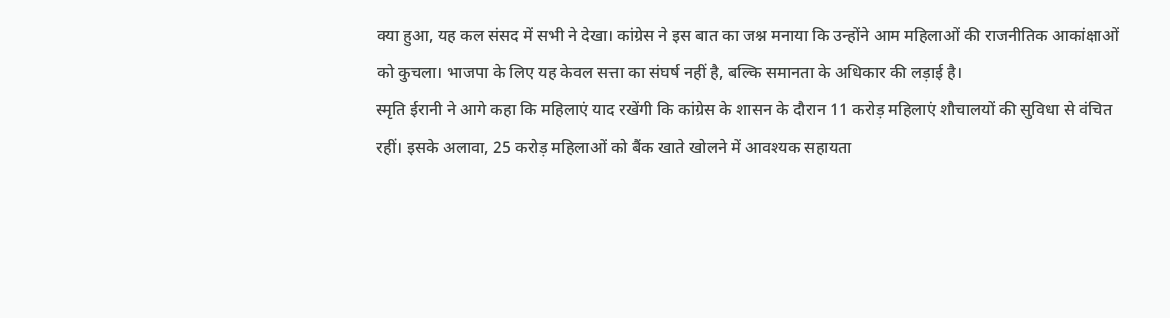क्या हुआ, यह कल संसद में सभी ने देखा। कांग्रेस ने इस बात का जश्न मनाया कि उन्होंने आम महिलाओं की राजनीतिक आकांक्षाओं को कुचला। भाजपा के लिए यह केवल सत्ता का संघर्ष नहीं है, बल्कि समानता के अधिकार की लड़ाई है।
स्मृति ईरानी ने आगे कहा कि महिलाएं याद रखेंगी कि कांग्रेस के शासन के दौरान 11 करोड़ महिलाएं शौचालयों की सुविधा से वंचित रहीं। इसके अलावा, 25 करोड़ महिलाओं को बैंक खाते खोलने में आवश्यक सहायता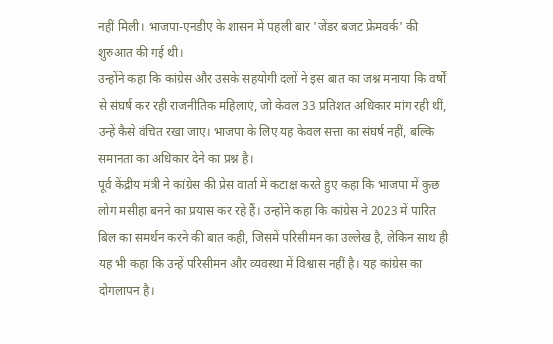नहीं मिली। भाजपा-एनडीए के शासन में पहली बार 'जेंडर बजट फ्रेमवर्क' की शुरुआत की गई थी।
उन्होंने कहा कि कांग्रेस और उसके सहयोगी दलों ने इस बात का जश्न मनाया कि वर्षों से संघर्ष कर रही राजनीतिक महिलाएं, जो केवल 33 प्रतिशत अधिकार मांग रही थीं, उन्हें कैसे वंचित रखा जाए। भाजपा के लिए यह केवल सत्ता का संघर्ष नहीं, बल्कि समानता का अधिकार देने का प्रश्न है।
पूर्व केंद्रीय मंत्री ने कांग्रेस की प्रेस वार्ता में कटाक्ष करते हुए कहा कि भाजपा में कुछ लोग मसीहा बनने का प्रयास कर रहे हैं। उन्होंने कहा कि कांग्रेस ने 2023 में पारित बिल का समर्थन करने की बात कही, जिसमें परिसीमन का उल्लेख है, लेकिन साथ ही यह भी कहा कि उन्हें परिसीमन और व्यवस्था में विश्वास नहीं है। यह कांग्रेस का दोगलापन है।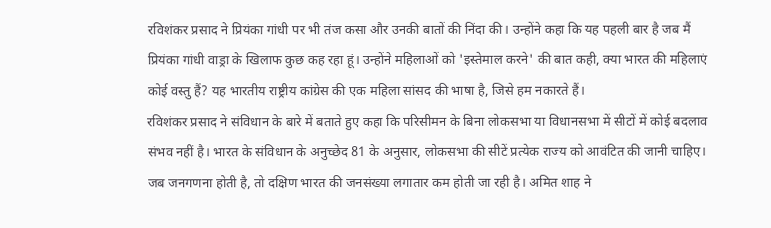रविशंकर प्रसाद ने प्रियंका गांधी पर भी तंज कसा और उनकी बातों की निंदा की। उन्होंने कहा कि यह पहली बार है जब मैं प्रियंका गांधी वाड्रा के खिलाफ कुछ कह रहा हूं। उन्होंने महिलाओं को 'इस्तेमाल करने' की बात कही, क्या भारत की महिलाएं कोई वस्तु हैं? यह भारतीय राष्ट्रीय कांग्रेस की एक महिला सांसद की भाषा है, जिसे हम नकारते हैं।
रविशंकर प्रसाद ने संविधान के बारे में बताते हुए कहा कि परिसीमन के बिना लोकसभा या विधानसभा में सीटों में कोई बदलाव संभव नहीं है। भारत के संविधान के अनुच्छेद 81 के अनुसार, लोकसभा की सीटें प्रत्येक राज्य को आवंटित की जानी चाहिए। जब जनगणना होती है, तो दक्षिण भारत की जनसंख्या लगातार कम होती जा रही है। अमित शाह ने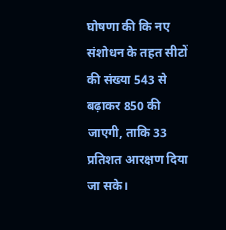घोषणा की कि नए संशोधन के तहत सीटों की संख्या 543 से बढ़ाकर 850 की जाएगी, ताकि 33 प्रतिशत आरक्षण दिया जा सके।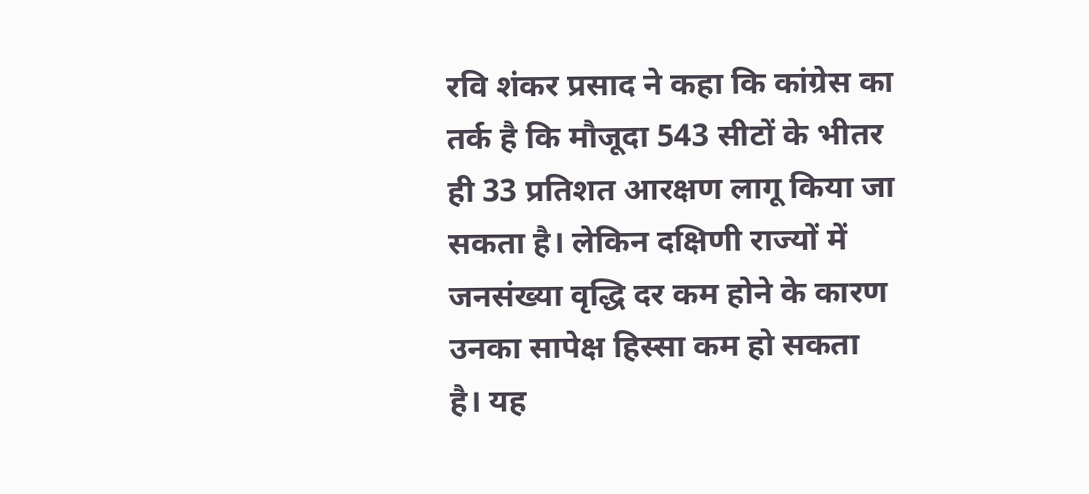रवि शंकर प्रसाद ने कहा कि कांग्रेस का तर्क है कि मौजूदा 543 सीटों के भीतर ही 33 प्रतिशत आरक्षण लागू किया जा सकता है। लेकिन दक्षिणी राज्यों में जनसंख्या वृद्धि दर कम होने के कारण उनका सापेक्ष हिस्सा कम हो सकता है। यह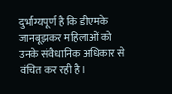दुर्भाग्यपूर्ण है कि डीएमके जानबूझकर महिलाओं को उनके संवैधानिक अधिकार से वंचित कर रही है।